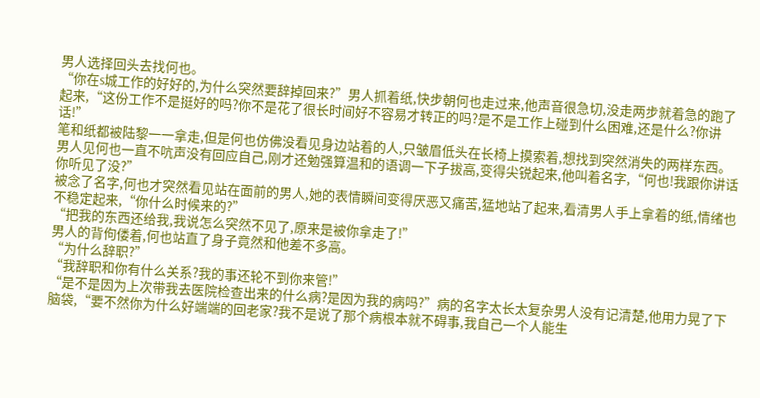男人选择回头去找何也。
“你在s城工作的好好的,为什么突然要辞掉回来?”男人抓着纸,快步朝何也走过来,他声音很急切,没走两步就着急的跑了起来,“这份工作不是挺好的吗?你不是花了很长时间好不容易才转正的吗?是不是工作上碰到什么困难,还是什么?你讲话!”
笔和纸都被陆黎一一拿走,但是何也仿佛没看见身边站着的人,只皱眉低头在长椅上摸索着,想找到突然消失的两样东西。
男人见何也一直不吭声没有回应自己,刚才还勉强算温和的语调一下子拔高,变得尖锐起来,他叫着名字,“何也!我跟你讲话你听见了没?”
被念了名字,何也才突然看见站在面前的男人,她的表情瞬间变得厌恶又痛苦,猛地站了起来,看清男人手上拿着的纸,情绪也不稳定起来,“你什么时候来的?”
“把我的东西还给我,我说怎么突然不见了,原来是被你拿走了!”
男人的背佝偻着,何也站直了身子竟然和他差不多高。
“为什么辞职?”
“我辞职和你有什么关系?我的事还轮不到你来管!”
“是不是因为上次带我去医院检查出来的什么病?是因为我的病吗?”病的名字太长太复杂男人没有记清楚,他用力晃了下脑袋,“要不然你为什么好端端的回老家?我不是说了那个病根本就不碍事,我自己一个人能生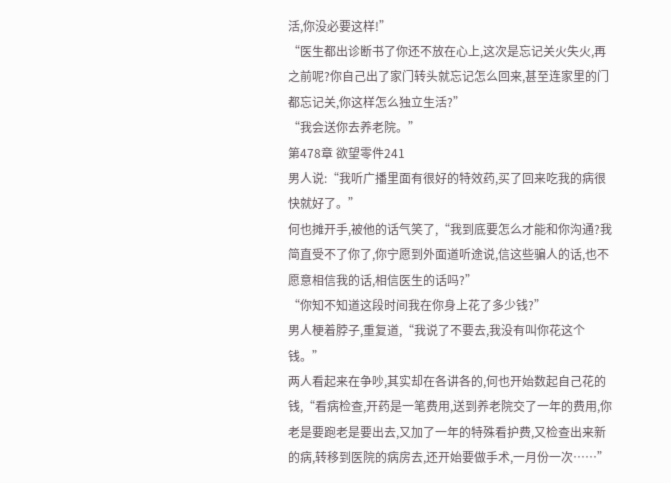活,你没必要这样!”
“医生都出诊断书了你还不放在心上,这次是忘记关火失火,再之前呢?你自己出了家门转头就忘记怎么回来,甚至连家里的门都忘记关,你这样怎么独立生活?”
“我会送你去养老院。”
第478章 欲望零件241
男人说:“我听广播里面有很好的特效药,买了回来吃我的病很快就好了。”
何也摊开手,被他的话气笑了,“我到底要怎么才能和你沟通?我简直受不了你了,你宁愿到外面道听途说,信这些骗人的话,也不愿意相信我的话,相信医生的话吗?”
“你知不知道这段时间我在你身上花了多少钱?”
男人梗着脖子,重复道,“我说了不要去,我没有叫你花这个钱。”
两人看起来在争吵,其实却在各讲各的,何也开始数起自己花的钱,“看病检查,开药是一笔费用,送到养老院交了一年的费用,你老是要跑老是要出去,又加了一年的特殊看护费,又检查出来新的病,转移到医院的病房去,还开始要做手术,一月份一次……”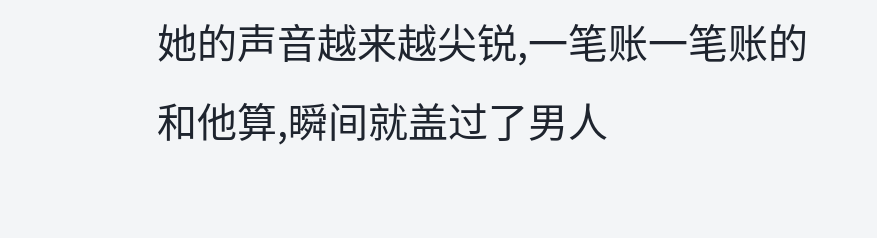她的声音越来越尖锐,一笔账一笔账的和他算,瞬间就盖过了男人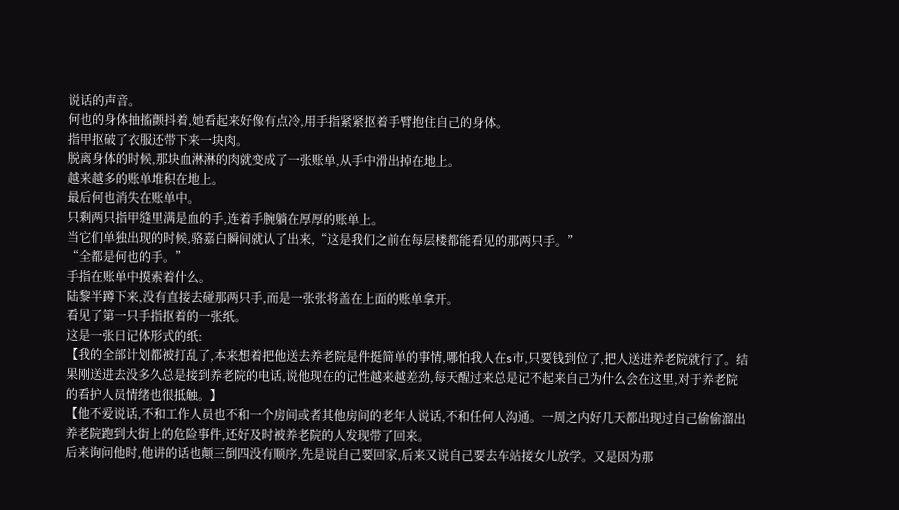说话的声音。
何也的身体抽搐颤抖着,她看起来好像有点冷,用手指紧紧抠着手臂抱住自己的身体。
指甲抠破了衣服还带下来一块肉。
脱离身体的时候,那块血淋淋的肉就变成了一张账单,从手中滑出掉在地上。
越来越多的账单堆积在地上。
最后何也消失在账单中。
只剩两只指甲缝里满是血的手,连着手腕躺在厚厚的账单上。
当它们单独出现的时候,骆嘉白瞬间就认了出来,“这是我们之前在每层楼都能看见的那两只手。”
“全都是何也的手。”
手指在账单中摸索着什么。
陆黎半蹲下来,没有直接去碰那两只手,而是一张张将盖在上面的账单拿开。
看见了第一只手指抠着的一张纸。
这是一张日记体形式的纸:
【我的全部计划都被打乱了,本来想着把他送去养老院是件挺简单的事情,哪怕我人在s市,只要钱到位了,把人送进养老院就行了。结果刚送进去没多久总是接到养老院的电话,说他现在的记性越来越差劲,每天醒过来总是记不起来自己为什么会在这里,对于养老院的看护人员情绪也很抵触。】
【他不爱说话,不和工作人员也不和一个房间或者其他房间的老年人说话,不和任何人沟通。一周之内好几天都出现过自己偷偷溜出养老院跑到大街上的危险事件,还好及时被养老院的人发现带了回来。
后来询问他时,他讲的话也颠三倒四没有顺序,先是说自己要回家,后来又说自己要去车站接女儿放学。又是因为那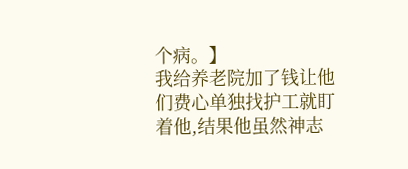个病。】
我给养老院加了钱让他们费心单独找护工就盯着他,结果他虽然神志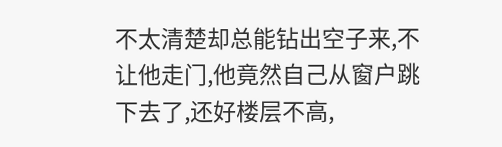不太清楚却总能钻出空子来,不让他走门,他竟然自己从窗户跳下去了,还好楼层不高,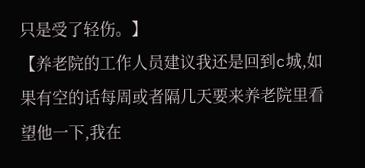只是受了轻伤。】
【养老院的工作人员建议我还是回到c城,如果有空的话每周或者隔几天要来养老院里看望他一下,我在